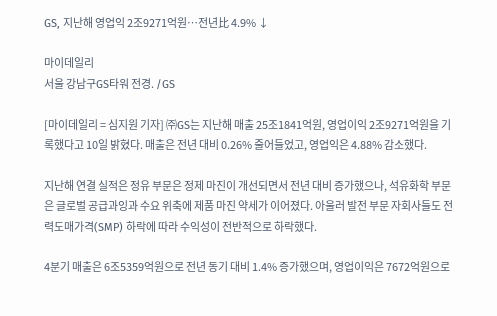GS, 지난해 영업익 2조9271억원…전년比 4.9% ↓

마이데일리
서울 강남구GS타워 전경. /GS

[마이데일리 = 심지원 기자] ㈜GS는 지난해 매출 25조1841억원, 영업이익 2조9271억원을 기록했다고 10일 밝혔다. 매출은 전년 대비 0.26% 줄어들었고, 영업익은 4.88% 감소했다.

지난해 연결 실적은 정유 부문은 정제 마진이 개선되면서 전년 대비 증가했으나, 석유화학 부문은 글로벌 공급과잉과 수요 위축에 제품 마진 약세가 이어졌다. 아울러 발전 부문 자회사들도 전력도매가격(SMP) 하락에 따라 수익성이 전반적으로 하락했다.

4분기 매출은 6조5359억원으로 전년 동기 대비 1.4% 증가했으며, 영업이익은 7672억원으로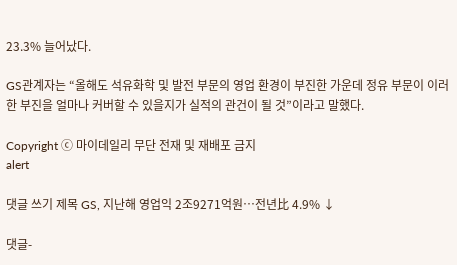23.3% 늘어났다.

GS관계자는 “올해도 석유화학 및 발전 부문의 영업 환경이 부진한 가운데 정유 부문이 이러한 부진을 얼마나 커버할 수 있을지가 실적의 관건이 될 것”이라고 말했다.

Copyright ⓒ 마이데일리 무단 전재 및 재배포 금지
alert

댓글 쓰기 제목 GS, 지난해 영업익 2조9271억원…전년比 4.9% ↓

댓글-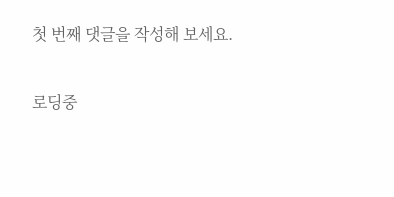첫 번째 댓글을 작성해 보세요.

로딩중